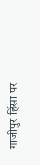गाजीपुर हिंसा पर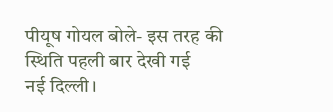पीयूष गोयल बोले- इस तरह की स्थिति पहली बार देखी गई
नई दिल्ली।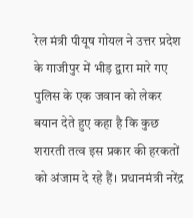रेल मंत्री पीयूष गोयल ने उत्तर प्रदेश के गाजीपुर में भीड़ द्वारा मारे गए पुलिस के एक जवान को लेकर बयान देते हुए कहा है कि कुछ शरारती तत्व इस प्रकार की हरकतों को अंजाम दे रहे हैं। प्रधानमंत्री नरेंद्र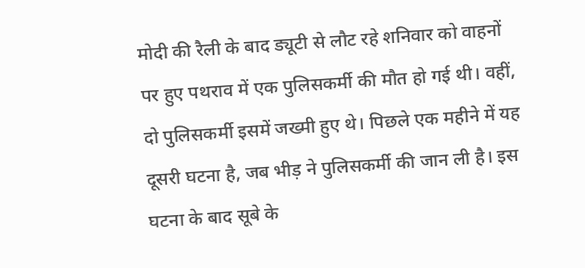मोदी की रैली के बाद ड्यूटी से लौट रहे शनिवार को वाहनों पर हुए पथराव में एक पुलिसकर्मी की मौत हो गई थी। वहीं, दो पुलिसकर्मी इसमें जख्मी हुए थे। पिछले एक महीने में यह दूसरी घटना है, जब भीड़ ने पुलिसकर्मी की जान ली है। इस घटना के बाद सूबे के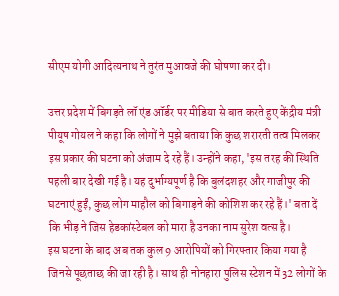सीएम योगी आदित्यनाथ ने तुरंत मुआवजे की घोषणा कर दी।

उत्तर प्रदेश में बिगड़ते लॉ एंड ऑर्डर पर मीडिया से बात करते हुए केंद्रीय मंत्री पीयूष गोयल ने कहा कि लोगों ने मुझे बताया कि कुछ शरारती तत्व मिलकर इस प्रकार की घटना को अंजाम दे रहे हैं। उन्होंने कहा, 'इस तरह की स्थिति पहली बार देखी गई है। यह दुर्भाग्यपूर्ण है कि बुलंदशहर और गाजीपुर की घटनाएं हुईं, कुछ लोग माहौल को बिगाड़ने की कोशिश कर रहे हैं।' बता दें कि भीड़ ने जिस हेडकांस्टेबल को मारा है उनका नाम सुरेश वत्स है।
इस घटना के बाद अब तक कुल 9 आरोपियों को गिरफ्तार किया गया है जिनसे पूछताछ की जा रही है। साथ ही नोनहारा पुलिस स्टेशन में 32 लोगों के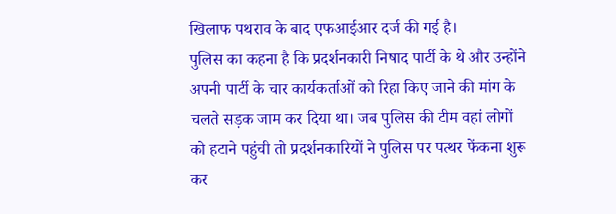खिलाफ पथराव के बाद एफआईआर दर्ज की गई है।
पुलिस का कहना है कि प्रदर्शनकारी निषाद पार्टी के थे और उन्होंने अपनी पार्टी के चार कार्यकर्ताओं को रिहा किए जाने की मांग के चलते सड़क जाम कर दिया था। जब पुलिस की टीम वहां लोगों को हटाने पहुंची तो प्रदर्शनकारियों ने पुलिस पर पत्थर फेंकना शुरू कर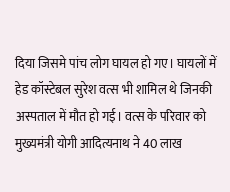दिया जिसमे पांच लोग घायल हो गए। घायलों में हेड कॉस्टेबल सुरेश वत्स भी शामिल थे जिनकी अस्पताल में मौत हो गई। वत्स के परिवार को मुख्यमंत्री योगी आदित्यनाथ ने 40 लाख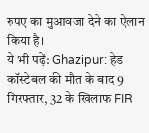रुपए का मुआवजा देने का ऐलान किया है।
ये भी पढ़ें: Ghazipur: हेड कॉस्टेबल की मौत के बाद 9 गिरफ्तार, 32 के खिलाफ FIR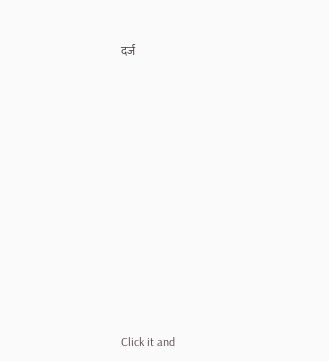दर्ज












Click it and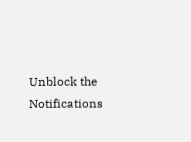Unblock the Notifications